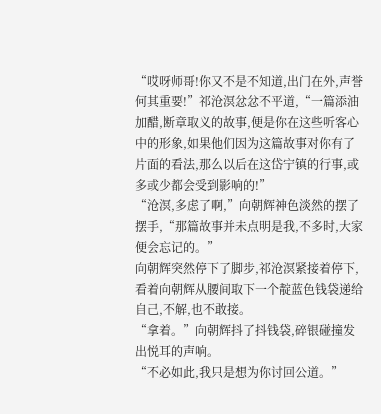“哎呀师哥!你又不是不知道,出门在外,声誉何其重要!”祁沧溟忿忿不平道,“一篇添油加醋,断章取义的故事,便是你在这些听客心中的形象,如果他们因为这篇故事对你有了片面的看法,那么以后在这岱宁镇的行事,或多或少都会受到影响的!”
“沧溟,多虑了啊,”向朝辉神色淡然的摆了摆手,“那篇故事并未点明是我,不多时,大家便会忘记的。”
向朝辉突然停下了脚步,祁沧溟紧接着停下,看着向朝辉从腰间取下一个靛蓝色钱袋递给自己,不解,也不敢接。
“拿着。”向朝辉抖了抖钱袋,碎银碰撞发出悦耳的声响。
“不必如此,我只是想为你讨回公道。”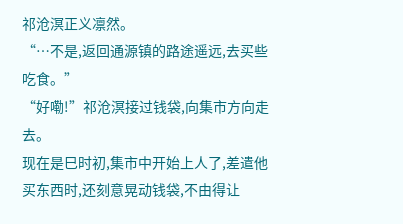祁沧溟正义凛然。
“…不是,返回通源镇的路途遥远,去买些吃食。”
“好嘞!”祁沧溟接过钱袋,向集市方向走去。
现在是巳时初,集市中开始上人了,差遣他买东西时,还刻意晃动钱袋,不由得让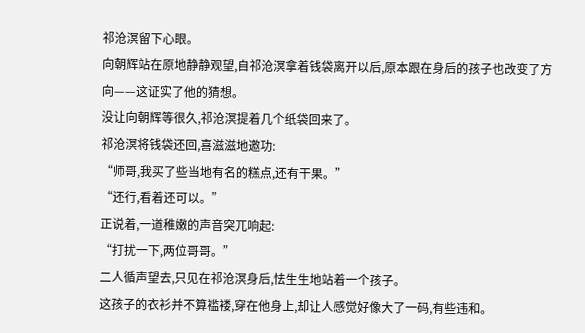祁沧溟留下心眼。
向朝辉站在原地静静观望,自祁沧溟拿着钱袋离开以后,原本跟在身后的孩子也改变了方向——这证实了他的猜想。
没让向朝辉等很久,祁沧溟提着几个纸袋回来了。
祁沧溟将钱袋还回,喜滋滋地邀功:
“师哥,我买了些当地有名的糕点,还有干果。”
“还行,看着还可以。”
正说着,一道稚嫩的声音突兀响起:
“打扰一下,两位哥哥。”
二人循声望去,只见在祁沧溟身后,怯生生地站着一个孩子。
这孩子的衣衫并不算褴褛,穿在他身上,却让人感觉好像大了一码,有些违和。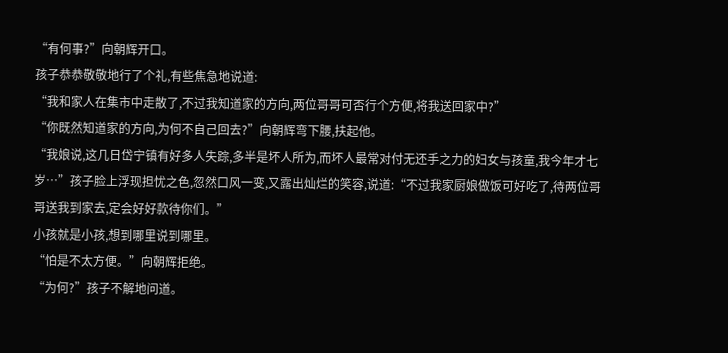“有何事?”向朝辉开口。
孩子恭恭敬敬地行了个礼,有些焦急地说道:
“我和家人在集市中走散了,不过我知道家的方向,两位哥哥可否行个方便,将我送回家中?”
“你既然知道家的方向,为何不自己回去?”向朝辉弯下腰,扶起他。
“我娘说,这几日岱宁镇有好多人失踪,多半是坏人所为,而坏人最常对付无还手之力的妇女与孩童,我今年才七岁…”孩子脸上浮现担忧之色,忽然口风一变,又露出灿烂的笑容,说道:“不过我家厨娘做饭可好吃了,待两位哥哥送我到家去,定会好好款待你们。”
小孩就是小孩,想到哪里说到哪里。
“怕是不太方便。”向朝辉拒绝。
“为何?”孩子不解地问道。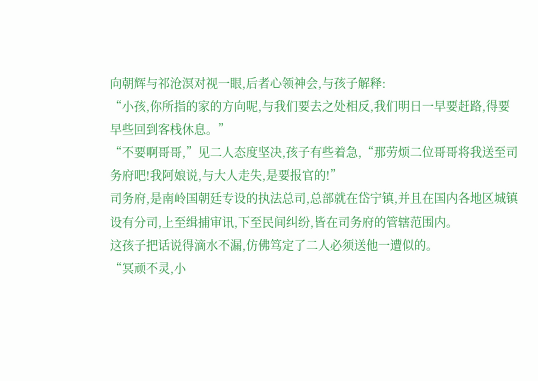向朝辉与祁沧溟对视一眼,后者心领神会,与孩子解释:
“小孩,你所指的家的方向呢,与我们要去之处相反,我们明日一早要赶路,得要早些回到客栈休息。”
“不要啊哥哥,”见二人态度坚决,孩子有些着急,“那劳烦二位哥哥将我送至司务府吧!我阿娘说,与大人走失,是要报官的!”
司务府,是南岭国朝廷专设的执法总司,总部就在岱宁镇,并且在国内各地区城镇设有分司,上至缉捕审讯,下至民间纠纷,皆在司务府的管辖范围内。
这孩子把话说得滴水不漏,仿佛笃定了二人必须送他一遭似的。
“冥顽不灵,小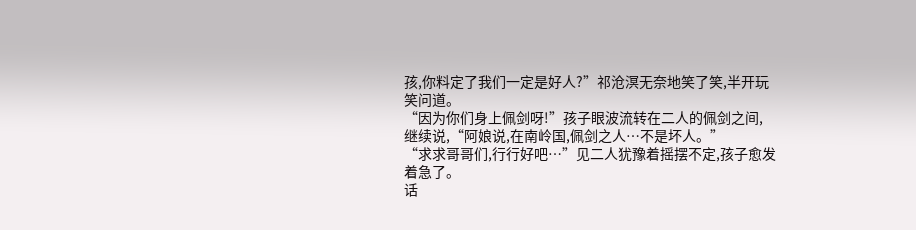孩,你料定了我们一定是好人?”祁沧溟无奈地笑了笑,半开玩笑问道。
“因为你们身上佩剑呀!”孩子眼波流转在二人的佩剑之间,继续说,“阿娘说,在南岭国,佩剑之人…不是坏人。”
“求求哥哥们,行行好吧…”见二人犹豫着摇摆不定,孩子愈发着急了。
话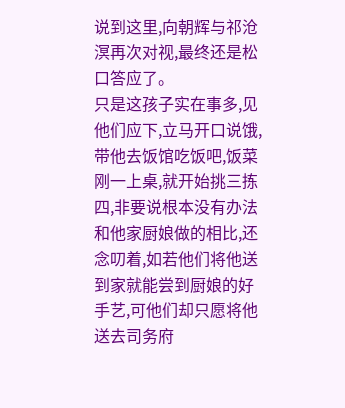说到这里,向朝辉与祁沧溟再次对视,最终还是松口答应了。
只是这孩子实在事多,见他们应下,立马开口说饿,带他去饭馆吃饭吧,饭菜刚一上桌,就开始挑三拣四,非要说根本没有办法和他家厨娘做的相比,还念叨着,如若他们将他送到家就能尝到厨娘的好手艺,可他们却只愿将他送去司务府